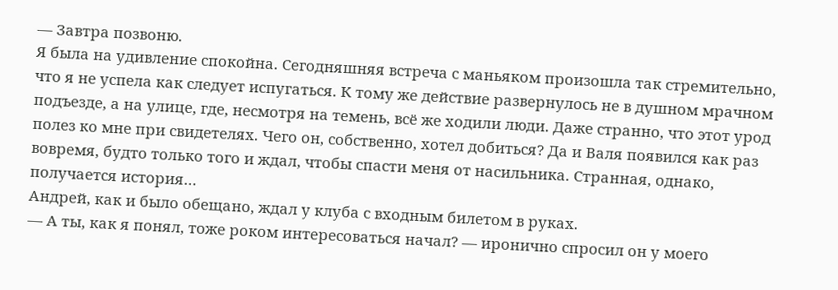— Завтра позвоню.
Я была на удивление спокойна. Сегодняшняя встреча с маньяком произошла так стремительно, что я не успела как следует испугаться. К тому же действие развернулось не в душном мрачном подъезде, а на улице, где, несмотря на темень, всё же ходили люди. Даже странно, что этот урод полез ко мне при свидетелях. Чего он, собственно, хотел добиться? Да и Валя появился как раз вовремя, будто только того и ждал, чтобы спасти меня от насильника. Странная, однако, получается история…
Андрей, как и было обещано, ждал у клуба с входным билетом в руках.
— А ты, как я понял, тоже роком интересоваться начал? — иронично спросил он у моего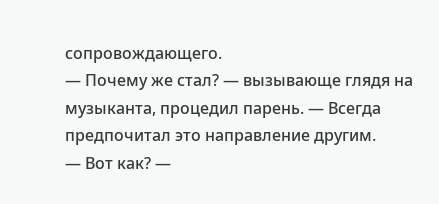сопровождающего.
— Почему же стал? — вызывающе глядя на музыканта, процедил парень. — Всегда предпочитал это направление другим.
— Вот как? —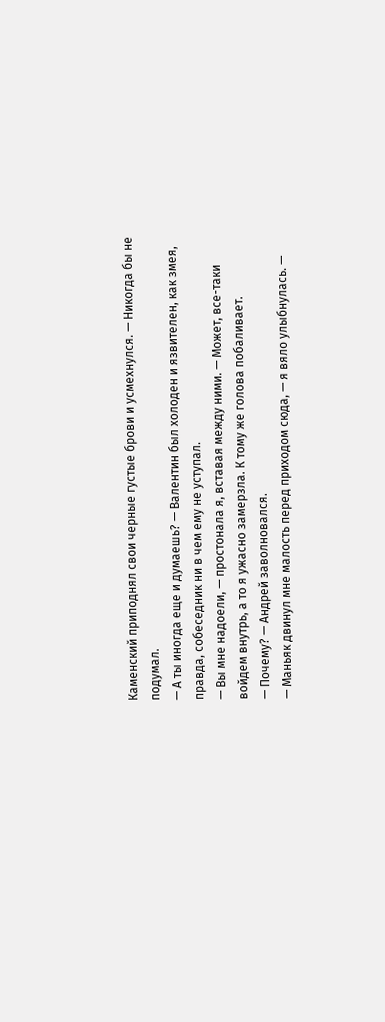Каменский приподнял свои черные густые брови и усмехнулся. — Никогда бы не подумал.
— А ты иногда еще и думаешь? — Валентин был холоден и язвителен, как змея, правда, собеседник ни в чем ему не уступал.
— Вы мне надоели, — простонала я, вставая между ними. — Может, все-таки войдем внутрь, а то я ужасно замерзла. К тому же голова побаливает.
— Почему? — Андрей заволновался.
— Маньяк двинул мне малость перед приходом сюда, — я вяло улыбнулась. —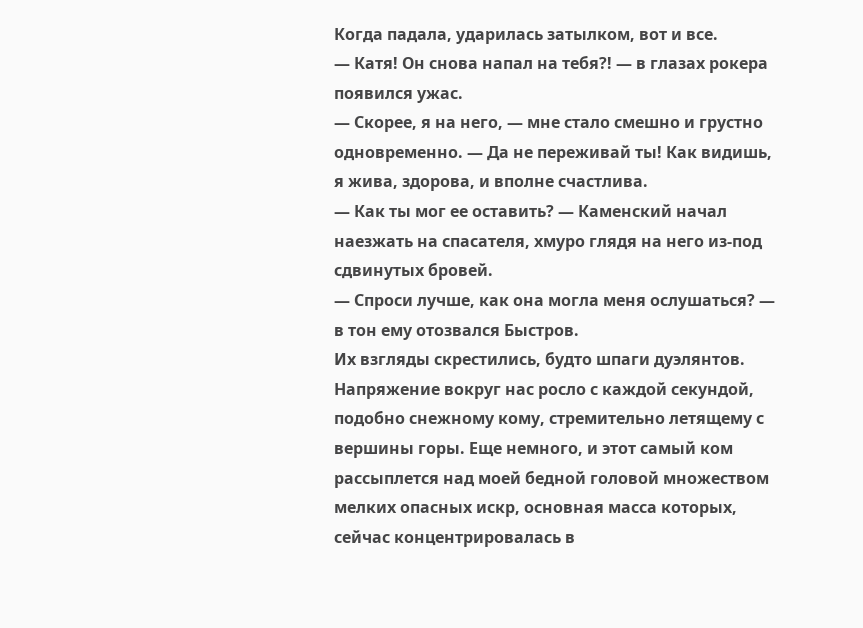Когда падала, ударилась затылком, вот и все.
— Катя! Он снова напал на тебя?! — в глазах рокера появился ужас.
— Скорее, я на него, — мне стало смешно и грустно одновременно. — Да не переживай ты! Как видишь, я жива, здорова, и вполне счастлива.
— Как ты мог ее оставить? — Каменский начал наезжать на спасателя, хмуро глядя на него из-под сдвинутых бровей.
— Спроси лучше, как она могла меня ослушаться? — в тон ему отозвался Быстров.
Их взгляды скрестились, будто шпаги дуэлянтов. Напряжение вокруг нас росло с каждой секундой, подобно снежному кому, стремительно летящему с вершины горы. Еще немного, и этот самый ком рассыплется над моей бедной головой множеством мелких опасных искр, основная масса которых, сейчас концентрировалась в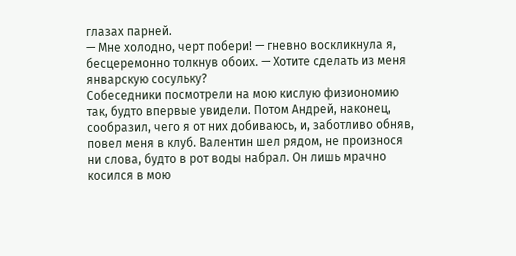глазах парней.
— Мне холодно, черт побери! — гневно воскликнула я, бесцеремонно толкнув обоих. — Хотите сделать из меня январскую сосульку?
Собеседники посмотрели на мою кислую физиономию так, будто впервые увидели. Потом Андрей, наконец, сообразил, чего я от них добиваюсь, и, заботливо обняв, повел меня в клуб. Валентин шел рядом, не произнося ни слова, будто в рот воды набрал. Он лишь мрачно косился в мою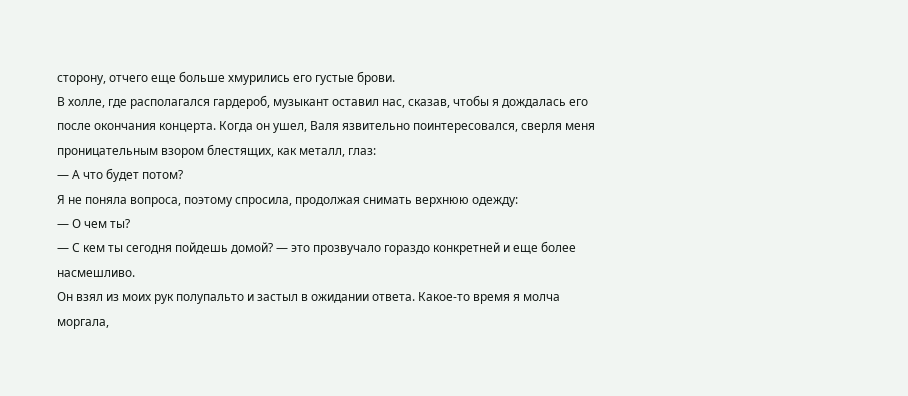сторону, отчего еще больше хмурились его густые брови.
В холле, где располагался гардероб, музыкант оставил нас, сказав, чтобы я дождалась его после окончания концерта. Когда он ушел, Валя язвительно поинтересовался, сверля меня проницательным взором блестящих, как металл, глаз:
— А что будет потом?
Я не поняла вопроса, поэтому спросила, продолжая снимать верхнюю одежду:
— О чем ты?
— С кем ты сегодня пойдешь домой? — это прозвучало гораздо конкретней и еще более насмешливо.
Он взял из моих рук полупальто и застыл в ожидании ответа. Какое-то время я молча моргала,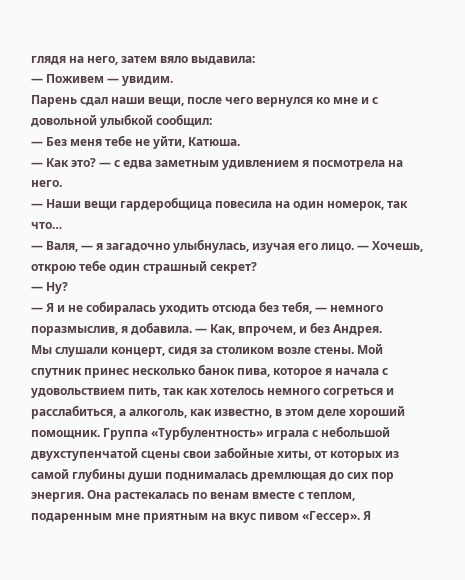глядя на него, затем вяло выдавила:
— Поживем — увидим.
Парень сдал наши вещи, после чего вернулся ко мне и с довольной улыбкой сообщил:
— Без меня тебе не уйти, Катюша.
— Как это? — с едва заметным удивлением я посмотрела на него.
— Наши вещи гардеробщица повесила на один номерок, так что…
— Валя, — я загадочно улыбнулась, изучая его лицо. — Хочешь, открою тебе один страшный секрет?
— Ну?
— Я и не собиралась уходить отсюда без тебя, — немного поразмыслив, я добавила. — Как, впрочем, и без Андрея.
Мы слушали концерт, сидя за столиком возле стены. Мой спутник принес несколько банок пива, которое я начала с удовольствием пить, так как хотелось немного согреться и расслабиться, а алкоголь, как известно, в этом деле хороший помощник. Группа «Турбулентность» играла с небольшой двухступенчатой сцены свои забойные хиты, от которых из самой глубины души поднималась дремлющая до сих пор энергия. Она растекалась по венам вместе с теплом, подаренным мне приятным на вкус пивом «Гессер». Я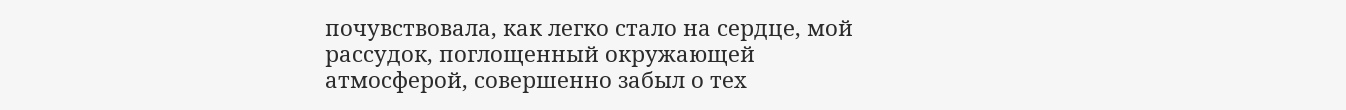почувствовала, как легко стало на сердце, мой рассудок, поглощенный окружающей атмосферой, совершенно забыл о тех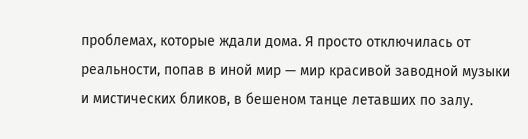проблемах, которые ждали дома. Я просто отключилась от реальности, попав в иной мир — мир красивой заводной музыки и мистических бликов, в бешеном танце летавших по залу.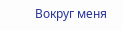Вокруг меня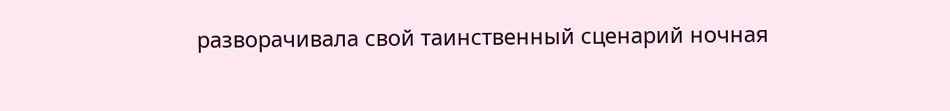разворачивала свой таинственный сценарий ночная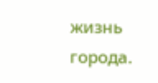жизнь города.